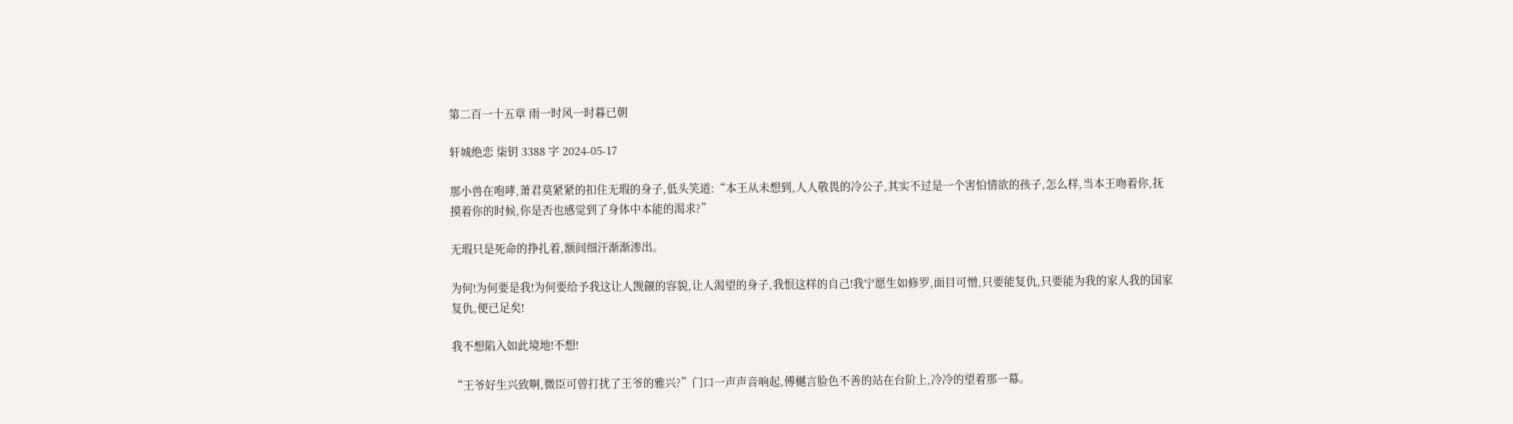第二百一十五章 雨一时风一时暮已朝

轩城绝恋 柒钥 3388 字 2024-05-17

那小兽在咆哮,萧君莫紧紧的扣住无瑕的身子,低头笑道:“本王从未想到,人人敬畏的冷公子,其实不过是一个害怕情欲的孩子,怎么样,当本王吻着你,抚摸着你的时候,你是否也感觉到了身体中本能的渴求?”

无瑕只是死命的挣扎着,额间细汗渐渐渗出。

为何!为何要是我!为何要给予我这让人觊觎的容貌,让人渴望的身子,我恨这样的自己!我宁愿生如修罗,面目可憎,只要能复仇,只要能为我的家人我的国家复仇,便已足矣!

我不想陷入如此境地!不想!

“王爷好生兴致啊,微臣可曾打扰了王爷的雅兴?”门口一声声音响起,傅樾言脸色不善的站在台阶上,冷冷的望着那一幕。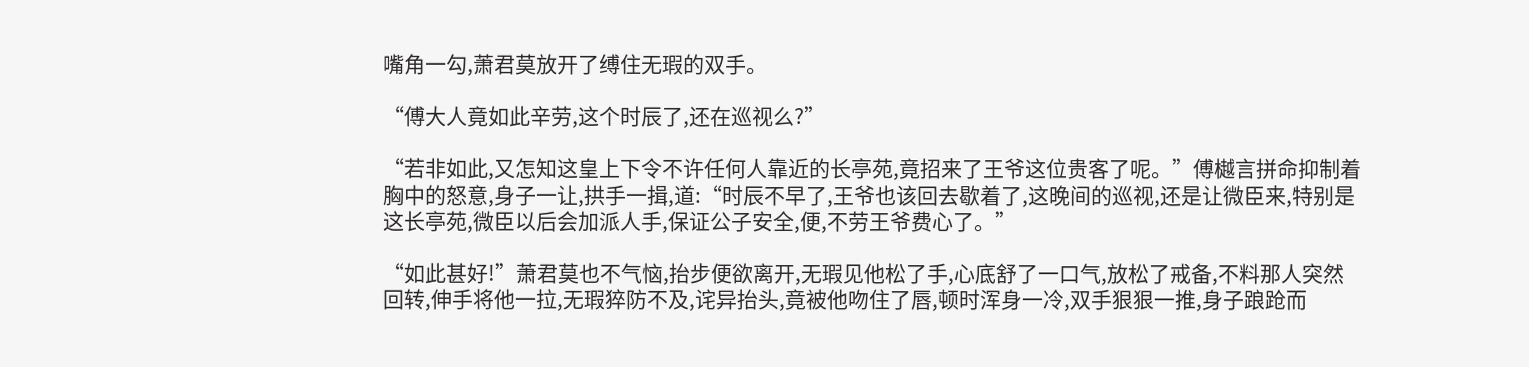嘴角一勾,萧君莫放开了缚住无瑕的双手。

“傅大人竟如此辛劳,这个时辰了,还在巡视么?”

“若非如此,又怎知这皇上下令不许任何人靠近的长亭苑,竟招来了王爷这位贵客了呢。”傅樾言拼命抑制着胸中的怒意,身子一让,拱手一揖,道:“时辰不早了,王爷也该回去歇着了,这晚间的巡视,还是让微臣来,特别是这长亭苑,微臣以后会加派人手,保证公子安全,便,不劳王爷费心了。”

“如此甚好!”萧君莫也不气恼,抬步便欲离开,无瑕见他松了手,心底舒了一口气,放松了戒备,不料那人突然回转,伸手将他一拉,无瑕猝防不及,诧异抬头,竟被他吻住了唇,顿时浑身一冷,双手狠狠一推,身子踉跄而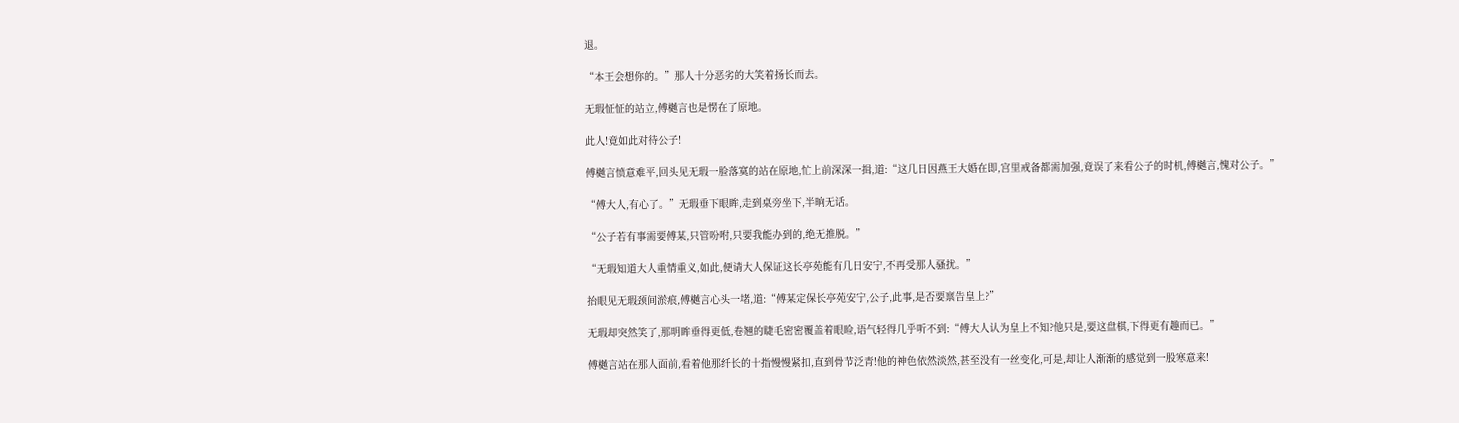退。

“本王会想你的。”那人十分恶劣的大笑着扬长而去。

无瑕怔怔的站立,傅樾言也是愣在了原地。

此人!竟如此对待公子!

傅樾言愤意难平,回头见无瑕一脸落寞的站在原地,忙上前深深一揖,道:“这几日因燕王大婚在即,宫里戒备都需加强,竟误了来看公子的时机,傅樾言,愧对公子。”

“傅大人,有心了。”无瑕垂下眼眸,走到桌旁坐下,半晌无话。

“公子若有事需要傅某,只管吩咐,只要我能办到的,绝无推脱。”

“无瑕知道大人重情重义,如此,便请大人保证这长亭苑能有几日安宁,不再受那人骚扰。”

抬眼见无瑕颈间淤痕,傅樾言心头一堵,道:“傅某定保长亭苑安宁,公子,此事,是否要禀告皇上?”

无瑕却突然笑了,那明眸垂得更低,卷翘的睫毛密密覆盖着眼睑,语气轻得几乎听不到:“傅大人认为皇上不知?他只是,要这盘棋,下得更有趣而已。”

傅樾言站在那人面前,看着他那纤长的十指慢慢紧扣,直到骨节泛青!他的神色依然淡然,甚至没有一丝变化,可是,却让人渐渐的感觉到一股寒意来!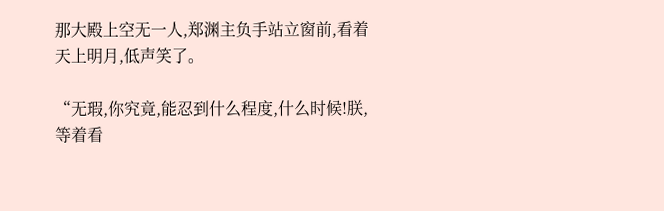那大殿上空无一人,郑渊主负手站立窗前,看着天上明月,低声笑了。

“无瑕,你究竟,能忍到什么程度,什么时候!朕,等着看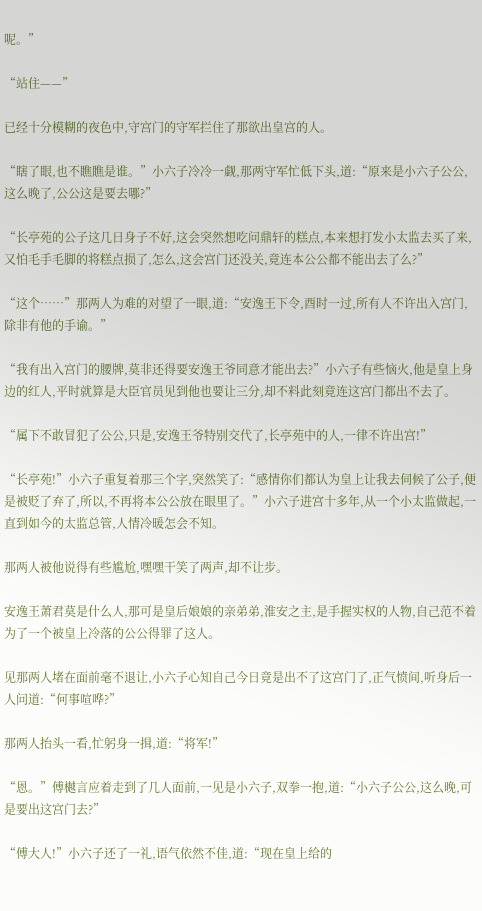呢。”

“站住——”

已经十分模糊的夜色中,守宫门的守军拦住了那欲出皇宫的人。

“瞎了眼,也不瞧瞧是谁。”小六子冷冷一觑,那两守军忙低下头,道:“原来是小六子公公,这么晚了,公公这是要去哪?”

“长亭苑的公子这几日身子不好,这会突然想吃问鼎轩的糕点,本来想打发小太监去买了来,又怕毛手毛脚的将糕点损了,怎么,这会宫门还没关,竟连本公公都不能出去了么?”

“这个……”那两人为难的对望了一眼,道:“安逸王下令,酉时一过,所有人不许出入宫门,除非有他的手谕。”

“我有出入宫门的腰牌,莫非还得要安逸王爷同意才能出去?”小六子有些恼火,他是皇上身边的红人,平时就算是大臣官员见到他也要让三分,却不料此刻竟连这宫门都出不去了。

“属下不敢冒犯了公公,只是,安逸王爷特别交代了,长亭苑中的人,一律不许出宫!”

“长亭苑!”小六子重复着那三个字,突然笑了:“感情你们都认为皇上让我去伺候了公子,便是被贬了弃了,所以,不再将本公公放在眼里了。”小六子进宫十多年,从一个小太监做起,一直到如今的太监总管,人情冷暖怎会不知。

那两人被他说得有些尴尬,嘿嘿干笑了两声,却不让步。

安逸王萧君莫是什么人,那可是皇后娘娘的亲弟弟,淮安之主,是手握实权的人物,自己范不着为了一个被皇上冷落的公公得罪了这人。

见那两人堵在面前毫不退让,小六子心知自己今日竟是出不了这宫门了,正气愤间,听身后一人问道:“何事喧哗?”

那两人抬头一看,忙躬身一揖,道:“将军!”

“恩。”傅樾言应着走到了几人面前,一见是小六子,双拳一抱,道:“小六子公公,这么晚,可是要出这宫门去?”

“傅大人!”小六子还了一礼,语气依然不佳,道:“现在皇上给的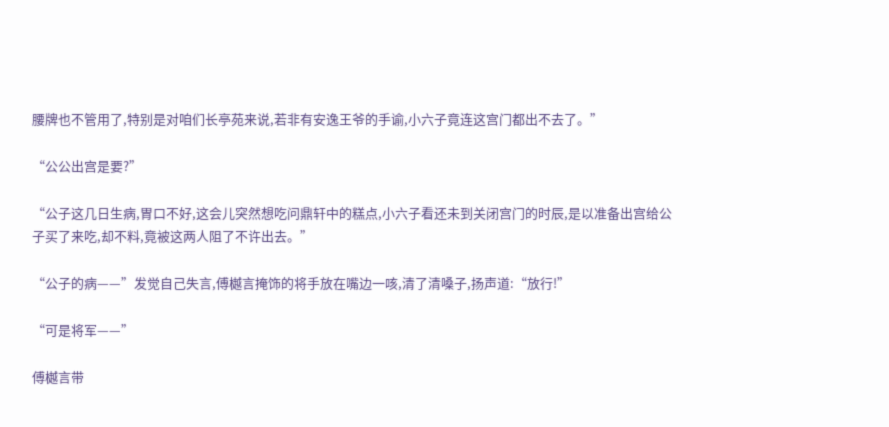腰牌也不管用了,特别是对咱们长亭苑来说,若非有安逸王爷的手谕,小六子竟连这宫门都出不去了。”

“公公出宫是要?”

“公子这几日生病,胃口不好,这会儿突然想吃问鼎轩中的糕点,小六子看还未到关闭宫门的时辰,是以准备出宫给公子买了来吃,却不料,竟被这两人阻了不许出去。”

“公子的病——”发觉自己失言,傅樾言掩饰的将手放在嘴边一咳,清了清嗓子,扬声道:“放行!”

“可是将军——”

傅樾言带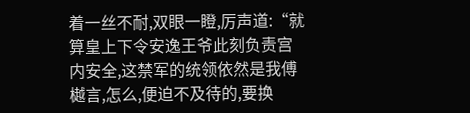着一丝不耐,双眼一瞪,厉声道:“就算皇上下令安逸王爷此刻负责宫内安全,这禁军的统领依然是我傅樾言,怎么,便迫不及待的,要换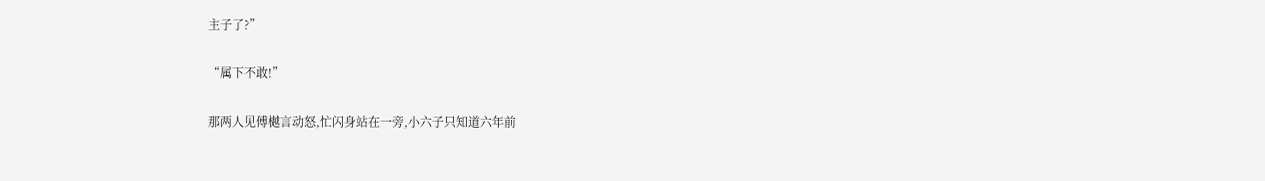主子了?”

“属下不敢!”

那两人见傅樾言动怒,忙闪身站在一旁,小六子只知道六年前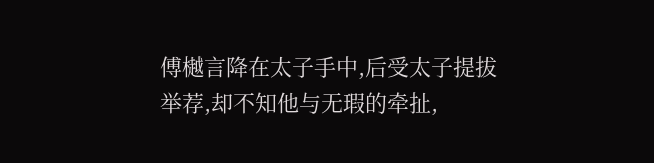傅樾言降在太子手中,后受太子提拔举荐,却不知他与无瑕的牵扯,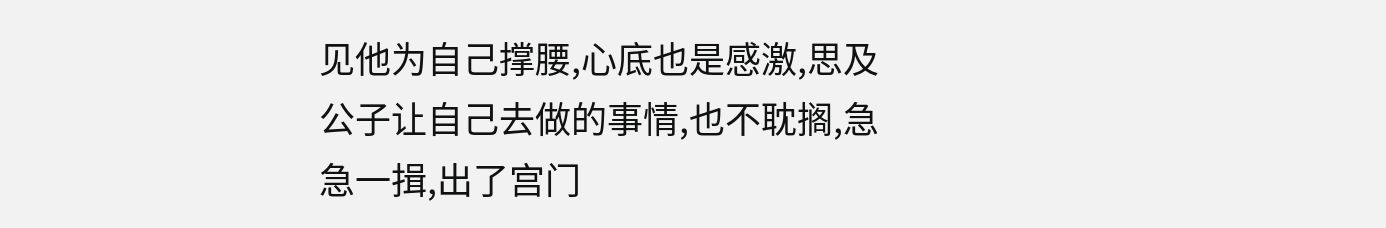见他为自己撑腰,心底也是感激,思及公子让自己去做的事情,也不耽搁,急急一揖,出了宫门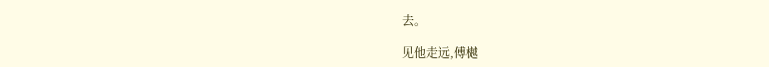去。

见他走远,傅樾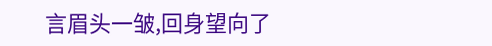言眉头一皱,回身望向了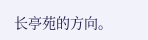长亭苑的方向。